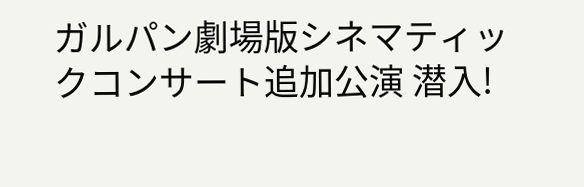ガルパン劇場版シネマティックコンサート追加公演 潜入!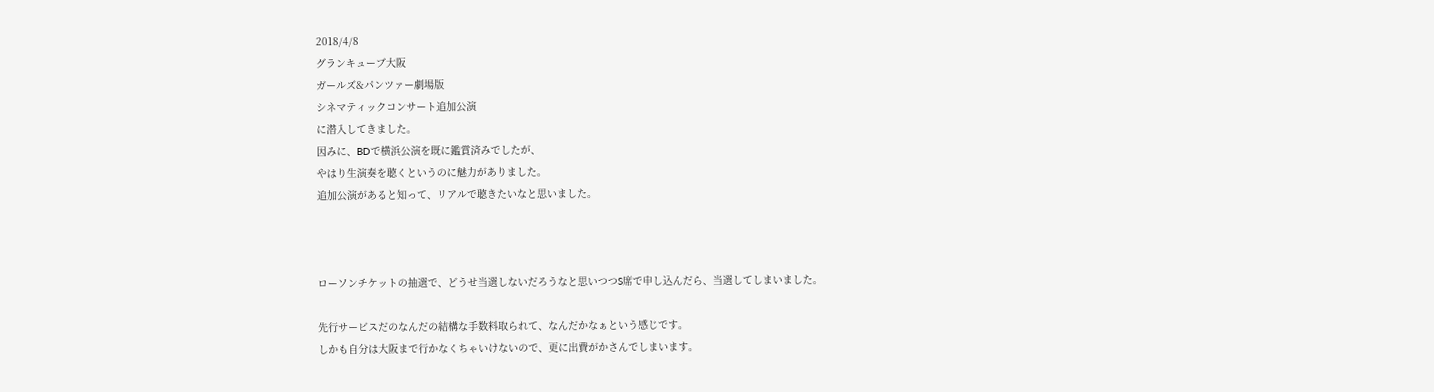2018/4/8
グランキューブ大阪
ガールズ&パンツァー劇場版
シネマティックコンサート追加公演
に潜入してきました。
因みに、BDで横浜公演を既に鑑賞済みでしたが、
やはり生演奏を聴くというのに魅力がありました。
追加公演があると知って、リアルで聴きたいなと思いました。



ローソンチケットの抽選で、どうせ当選しないだろうなと思いつつS席で申し込んだら、当選してしまいました。

先行サービスだのなんだの結構な手数料取られて、なんだかなぁという感じです。
しかも自分は大阪まで行かなくちゃいけないので、更に出費がかさんでしまいます。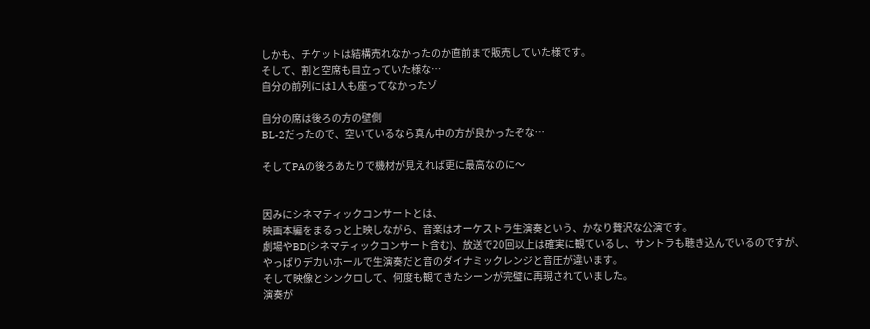しかも、チケットは結構売れなかったのか直前まで販売していた様です。
そして、割と空席も目立っていた様な…
自分の前列には1人も座ってなかったゾ

自分の席は後ろの方の壁側
BL-2だったので、空いているなら真ん中の方が良かったぞな…

そしてPAの後ろあたりで機材が見えれば更に最高なのに〜


因みにシネマティックコンサートとは、
映画本編をまるっと上映しながら、音楽はオーケストラ生演奏という、かなり贅沢な公演です。
劇場やBD(シネマティックコンサート含む)、放送で20回以上は確実に観ているし、サントラも聴き込んでいるのですが、
やっぱりデカいホールで生演奏だと音のダイナミックレンジと音圧が違います。
そして映像とシンクロして、何度も観てきたシーンが完璧に再現されていました。
演奏が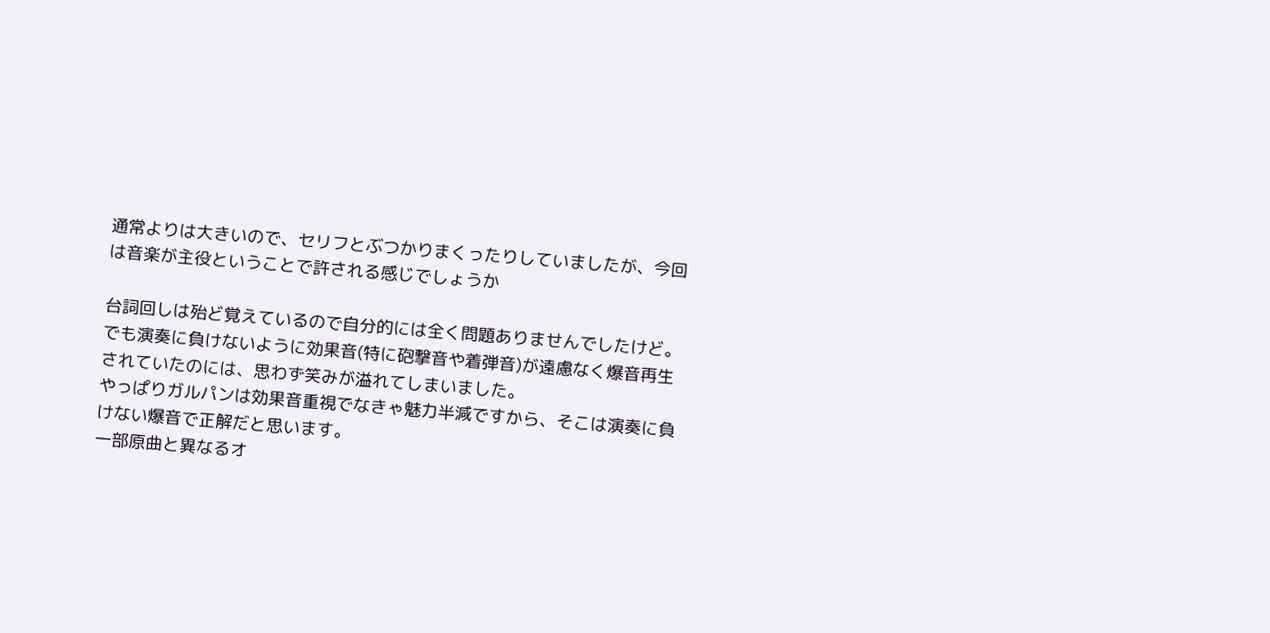通常よりは大きいので、セリフとぶつかりまくったりしていましたが、今回は音楽が主役ということで許される感じでしょうか

台詞回しは殆ど覚えているので自分的には全く問題ありませんでしたけど。
でも演奏に負けないように効果音(特に砲撃音や着弾音)が遠慮なく爆音再生されていたのには、思わず笑みが溢れてしまいました。
やっぱりガルパンは効果音重視でなきゃ魅力半減ですから、そこは演奏に負けない爆音で正解だと思います。
一部原曲と異なるオ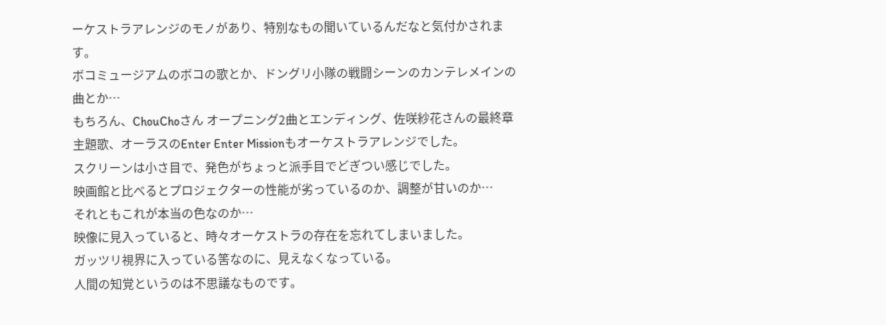ーケストラアレンジのモノがあり、特別なもの聞いているんだなと気付かされます。
ボコミュージアムのボコの歌とか、ドングリ小隊の戦闘シーンのカンテレメインの曲とか…
もちろん、ChouChoさん オープニング2曲とエンディング、佐咲紗花さんの最終章主題歌、オーラスのEnter Enter Missionもオーケストラアレンジでした。
スクリーンは小さ目で、発色がちょっと派手目でどぎつい感じでした。
映画館と比べるとプロジェクターの性能が劣っているのか、調整が甘いのか…
それともこれが本当の色なのか…
映像に見入っていると、時々オーケストラの存在を忘れてしまいました。
ガッツリ視界に入っている筈なのに、見えなくなっている。
人間の知覚というのは不思議なものです。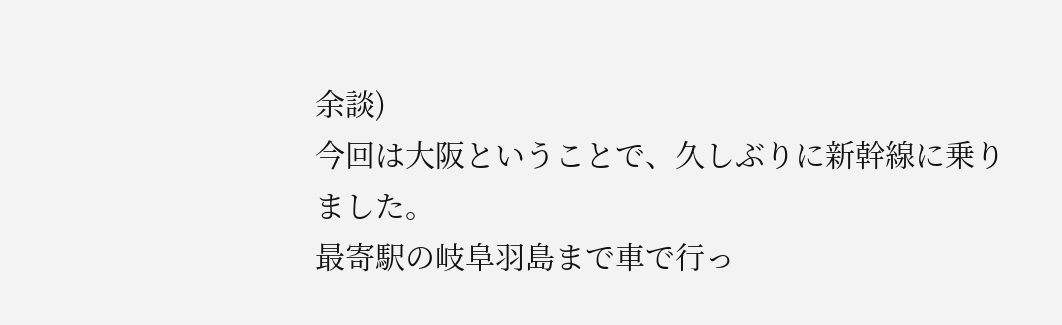余談)
今回は大阪ということで、久しぶりに新幹線に乗りました。
最寄駅の岐阜羽島まで車で行っ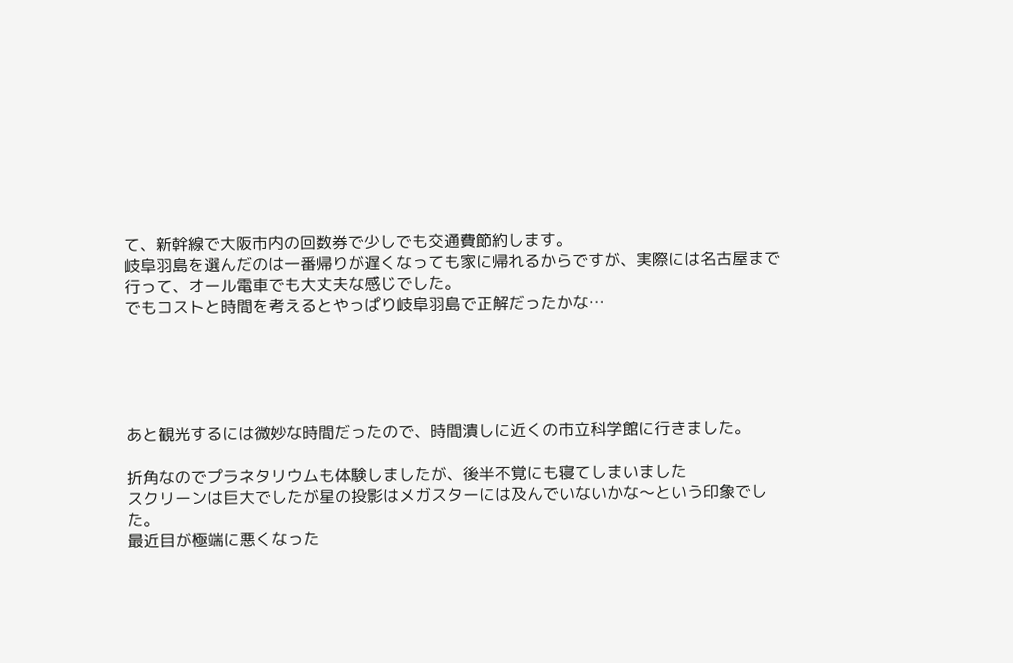て、新幹線で大阪市内の回数券で少しでも交通費節約します。
岐阜羽島を選んだのは一番帰りが遅くなっても家に帰れるからですが、実際には名古屋まで行って、オール電車でも大丈夫な感じでした。
でもコストと時間を考えるとやっぱり岐阜羽島で正解だったかな…





あと観光するには微妙な時間だったので、時間潰しに近くの市立科学館に行きました。

折角なのでプラネタリウムも体験しましたが、後半不覚にも寝てしまいました
スクリーンは巨大でしたが星の投影はメガスターには及んでいないかな〜という印象でした。
最近目が極端に悪くなった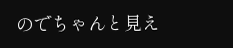のでちゃんと見え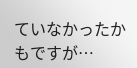ていなかったかもですが…